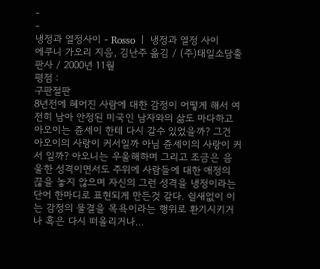-
-
냉정과 열정사이 - Rosso ㅣ 냉정과 열정 사이
에쿠니 가오리 지음, 김난주 옮김 / (주)태일소담출판사 / 2000년 11월
평점 :
구판절판
8년전에 헤어진 사람에 대한 감정이 어떻게 해서 여전히 남아 안정된 미국인 남자와의 삶도 마다하고 아오이는 쥰세이 한테 다시 갈수 있었을까? 그건 아오이의 사랑이 커서일까 아님 쥰세이의 사랑이 커서 일까? 아오니는 우울해하며 그리고 조금은 음울한 성격이면서도 주위에 사람들에 대한 애정의 끊을 놓지 않으며 자신의 그런 성격을 냉정이라는 단어 한마디로 표현되게 만든것 같다. 쉴새없이 이는 감정의 물결을 목욕이라는 행위로 환기시키거나 혹은 다시 떠올리거나...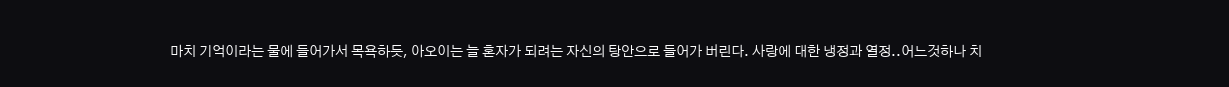마치 기억이라는 물에 들어가서 목욕하듯, 아오이는 늘 혼자가 되려는 자신의 탕안으로 들어가 버린다. 사랑에 대한 냉정과 열정..어느것하나 치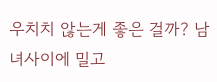우치치 않는게 좋은 걸까? 남녀사이에 밀고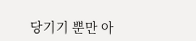당기기 뿐만 아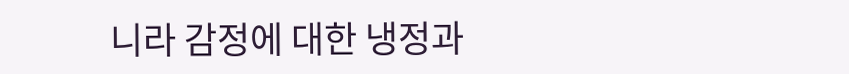니라 감정에 대한 냉정과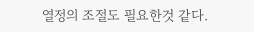열정의 조절도 필요한것 같다.